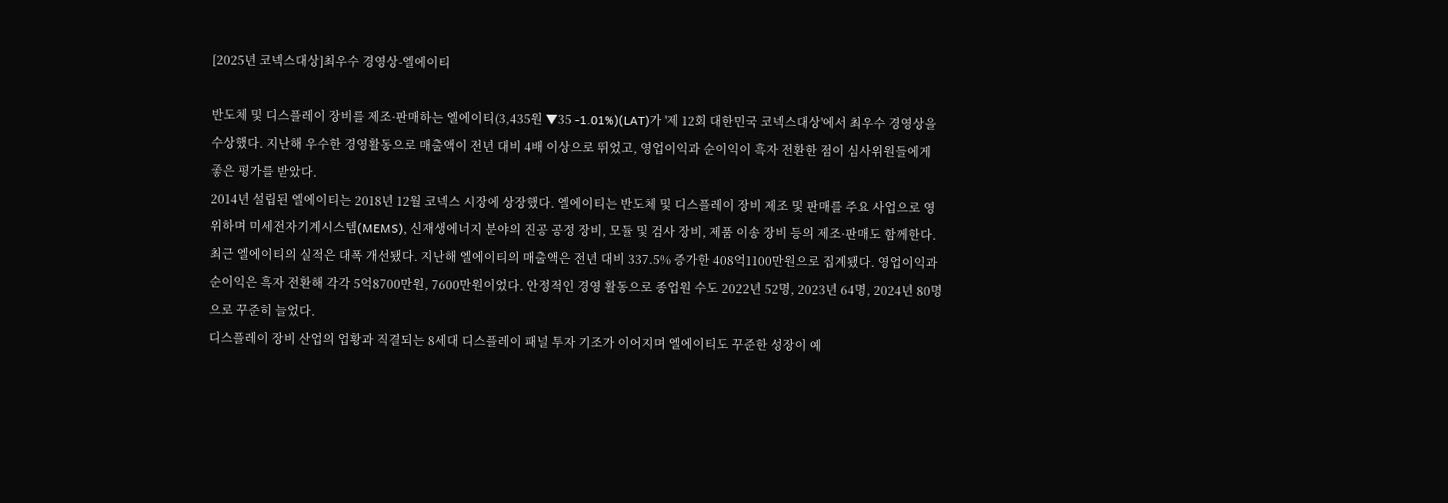[2025년 코넥스대상]최우수 경영상-엘에이티

반도체 및 디스플레이 장비를 제조·판매하는 엘에이티(3,435원 ▼35 -1.01%)(LAT)가 '제 12회 대한민국 코넥스대상'에서 최우수 경영상을 수상했다. 지난해 우수한 경영활동으로 매출액이 전년 대비 4배 이상으로 뛰었고, 영업이익과 순이익이 흑자 전환한 점이 심사위원들에게 좋은 평가를 받았다.
2014년 설립된 엘에이티는 2018년 12월 코넥스 시장에 상장했다. 엘에이티는 반도체 및 디스플레이 장비 제조 및 판매를 주요 사업으로 영위하며 미세전자기계시스템(MEMS), 신재생에너지 분야의 진공 공정 장비, 모듈 및 검사 장비, 제품 이송 장비 등의 제조·판매도 함께한다.
최근 엘에이티의 실적은 대폭 개선됐다. 지난해 엘에이티의 매출액은 전년 대비 337.5% 증가한 408억1100만원으로 집계됐다. 영업이익과 순이익은 흑자 전환해 각각 5억8700만원, 7600만원이었다. 안정적인 경영 활동으로 종업원 수도 2022년 52명, 2023년 64명, 2024년 80명으로 꾸준히 늘었다.
디스플레이 장비 산업의 업황과 직결되는 8세대 디스플레이 패널 투자 기조가 이어지며 엘에이티도 꾸준한 성장이 예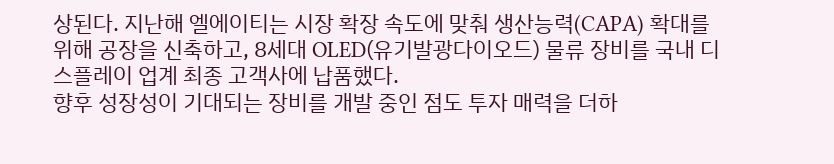상된다. 지난해 엘에이티는 시장 확장 속도에 맞춰 생산능력(CAPA) 확대를 위해 공장을 신축하고, 8세대 OLED(유기발광다이오드) 물류 장비를 국내 디스플레이 업계 최종 고객사에 납품했다.
향후 성장성이 기대되는 장비를 개발 중인 점도 투자 매력을 더하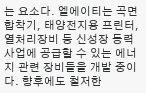는 요소다. 엘에이티는 곡면 합착기, 태양전지용 프린터, 열처리장비 등 신성장 동력 사업에 공급할 수 있는 에너지 관련 장비들을 개발 중이다. 향후에도 철저한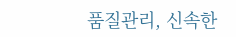품질관리, 신속한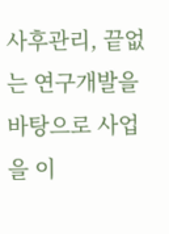사후관리, 끝없는 연구개발을 바탕으로 사업을 이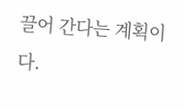끌어 간다는 계획이다.